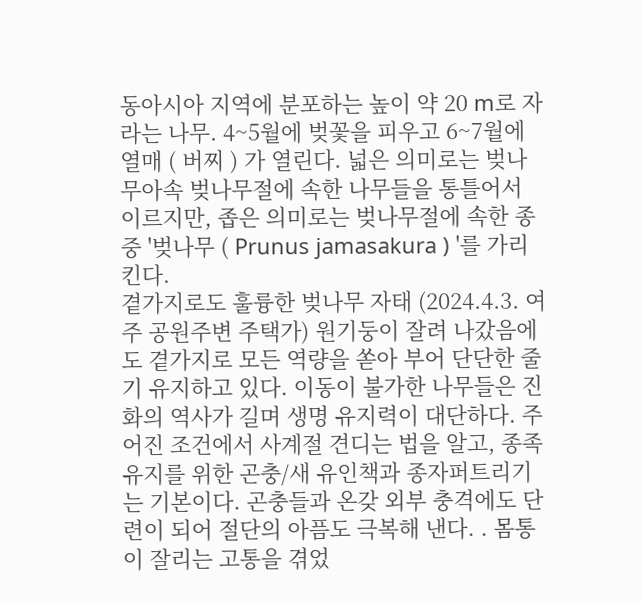동아시아 지역에 분포하는 높이 약 20 m로 자라는 나무. 4~5월에 벚꽃을 피우고 6~7월에 열매 ( 버찌 ) 가 열린다. 넓은 의미로는 벚나무아속 벚나무절에 속한 나무들을 통틀어서 이르지만, 좁은 의미로는 벚나무절에 속한 종 중 '벚나무 ( Prunus jamasakura ) '를 가리킨다.
곁가지로도 훌륭한 벚나무 자태 (2024.4.3. 여주 공원주변 주택가) 원기둥이 잘려 나갔음에도 곁가지로 모든 역량을 쏟아 부어 단단한 줄기 유지하고 있다. 이동이 불가한 나무들은 진화의 역사가 길며 생명 유지력이 대단하다. 주어진 조건에서 사계절 견디는 법을 알고, 종족유지를 위한 곤충/새 유인책과 종자퍼트리기는 기본이다. 곤충들과 온갖 외부 충격에도 단련이 되어 절단의 아픔도 극복해 낸다. . 몸통이 잘리는 고통을 겪었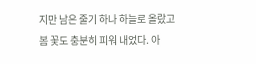지만 남은 줄기 하나 하늘로 올랐고 봄 꽃도 충분히 피워 내었다. 아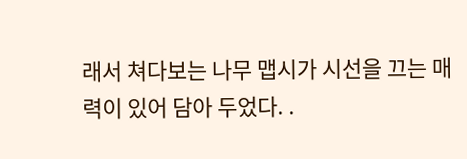래서 쳐다보는 나무 맵시가 시선을 끄는 매력이 있어 담아 두었다. .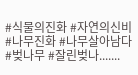#식물의진화 #자연의신비 #나무진화 #나무살아남다 #벚나무 #잘린벚나.......